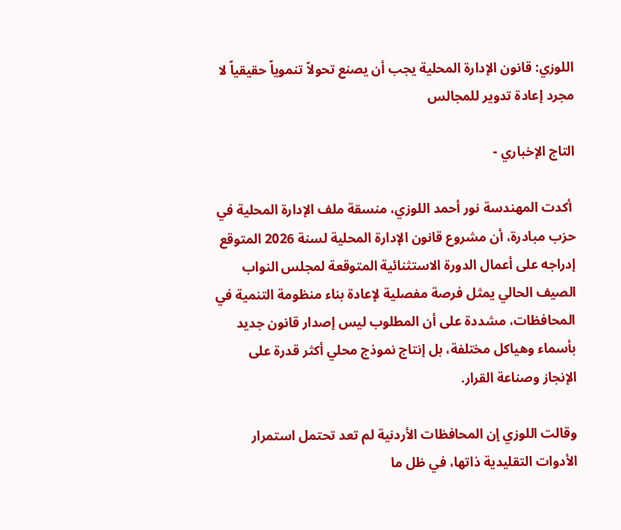اللوزي: قانون الإدارة المحلية يجب أن يصنع تحولاً تنموياً حقيقياً لا مجرد إعادة تدوير للمجالس

التاج الإخباري -

 أكدت المهندسة نور أحمد اللوزي، منسقة ملف الإدارة المحلية في حزب مبادرة، أن مشروع قانون الإدارة المحلية لسنة 2026 المتوقع إدراجه على أعمال الدورة الاستثنائية المتوقعة لمجلس النواب الصيف الحالي يمثل فرصة مفصلية لإعادة بناء منظومة التنمية في المحافظات، مشددة على أن المطلوب ليس إصدار قانون جديد بأسماء وهياكل مختلفة، بل إنتاج نموذج محلي أكثر قدرة على الإنجاز وصناعة القرار.

وقالت اللوزي إن المحافظات الأردنية لم تعد تحتمل استمرار الأدوات التقليدية ذاتها، في ظل ما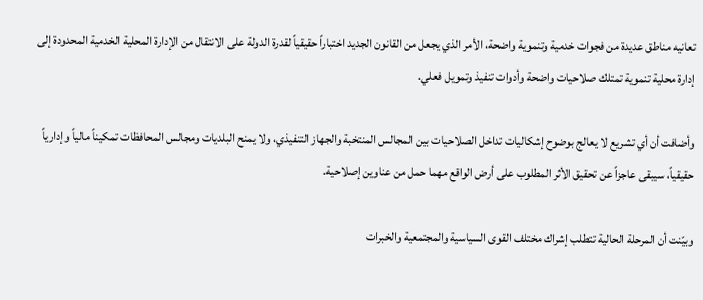تعانيه مناطق عديدة من فجوات خدمية وتنموية واضحة، الأمر الذي يجعل من القانون الجديد اختباراً حقيقياً لقدرة الدولة على الانتقال من الإدارة المحلية الخدمية المحدودة إلى إدارة محلية تنموية تمتلك صلاحيات واضحة وأدوات تنفيذ وتمويل فعلي.

وأضافت أن أي تشريع لا يعالج بوضوح إشكاليات تداخل الصلاحيات بين المجالس المنتخبة والجهاز التنفيذي، ولا يمنح البلديات ومجالس المحافظات تمكيناً مالياً وإدارياً حقيقياً، سيبقى عاجزاً عن تحقيق الأثر المطلوب على أرض الواقع مهما حمل من عناوين إصلاحية.

وبيّنت أن المرحلة الحالية تتطلب إشراك مختلف القوى السياسية والمجتمعية والخبرات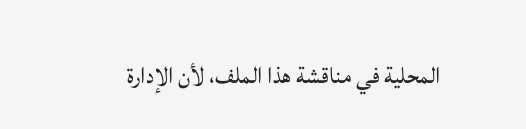المحلية في مناقشة هذا الملف، لأن الإدارة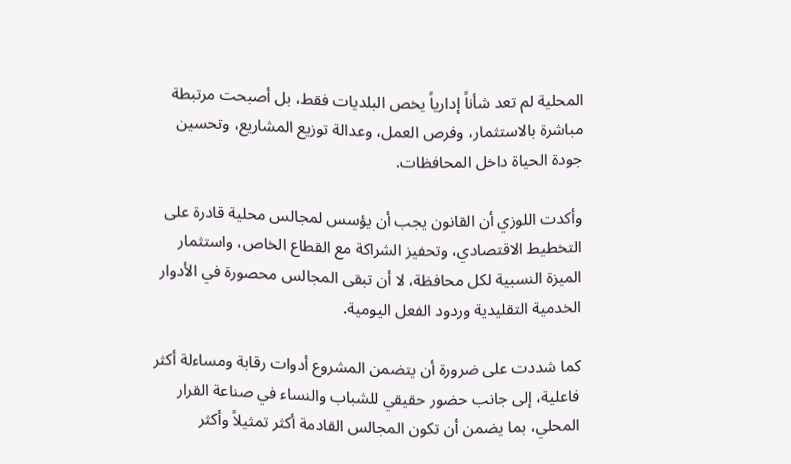المحلية لم تعد شأناً إدارياً يخص البلديات فقط، بل أصبحت مرتبطة مباشرة بالاستثمار، وفرص العمل، وعدالة توزيع المشاريع، وتحسين جودة الحياة داخل المحافظات.

وأكدت اللوزي أن القانون يجب أن يؤسس لمجالس محلية قادرة على التخطيط الاقتصادي، وتحفيز الشراكة مع القطاع الخاص، واستثمار الميزة النسبية لكل محافظة، لا أن تبقى المجالس محصورة في الأدوار الخدمية التقليدية وردود الفعل اليومية.

كما شددت على ضرورة أن يتضمن المشروع أدوات رقابة ومساءلة أكثر فاعلية، إلى جانب حضور حقيقي للشباب والنساء في صناعة القرار المحلي، بما يضمن أن تكون المجالس القادمة أكثر تمثيلاً وأكثر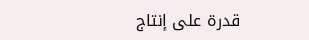قدرة على إنتاج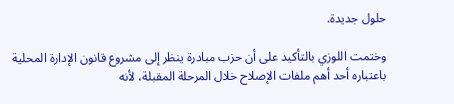حلول جديدة.

وختمت اللوزي بالتأكيد على أن حزب مبادرة ينظر إلى مشروع قانون الإدارة المحلية باعتباره أحد أهم ملفات الإصلاح خلال المرحلة المقبلة، لأنه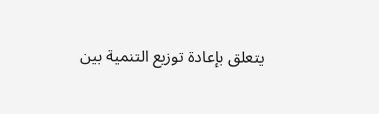يتعلق بإعادة توزيع التنمية بين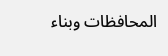المحافظات وبناء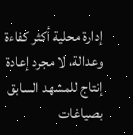إدارة محلية أكثر كفاءة وعدالة، لا مجرد إعادة إنتاج للمشهد السابق بصياغات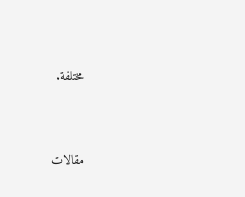مختلفة.




مقالات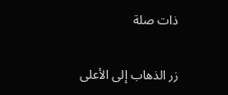ذات صلة

زر الذهاب إلى الأعلى